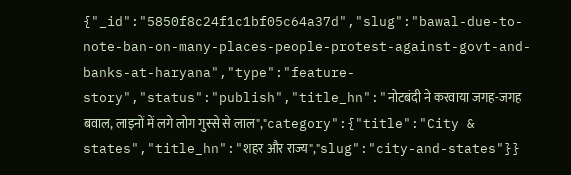{"_id":"5850f8c24f1c1bf05c64a37d","slug":"bawal-due-to-note-ban-on-many-places-people-protest-against-govt-and-banks-at-haryana","type":"feature-story","status":"publish","title_hn":"नोटबंदी ने करवाया जगह-जगह बवाल, लाइनों में लगे लोग गुस्से से लाल","category":{"title":"City & states","title_hn":"शहर और राज्य","slug":"city-and-states"}}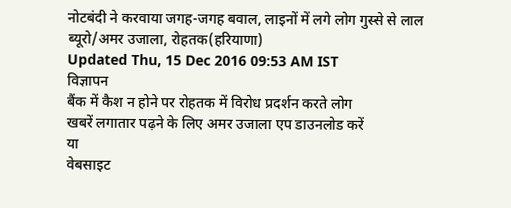नोटबंदी ने करवाया जगह-जगह बवाल, लाइनों में लगे लोग गुस्से से लाल
ब्यूरो/अमर उजाला, रोहतक(हरियाणा)
Updated Thu, 15 Dec 2016 09:53 AM IST
विज्ञापन
बैंक में कैश न होने पर रोहतक में विरोध प्रदर्शन करते लोग
खबरें लगातार पढ़ने के लिए अमर उजाला एप डाउनलोड करें
या
वेबसाइट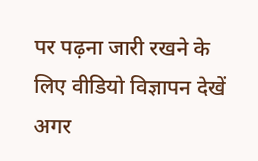पर पढ़ना जारी रखने के लिए वीडियो विज्ञापन देखें
अगर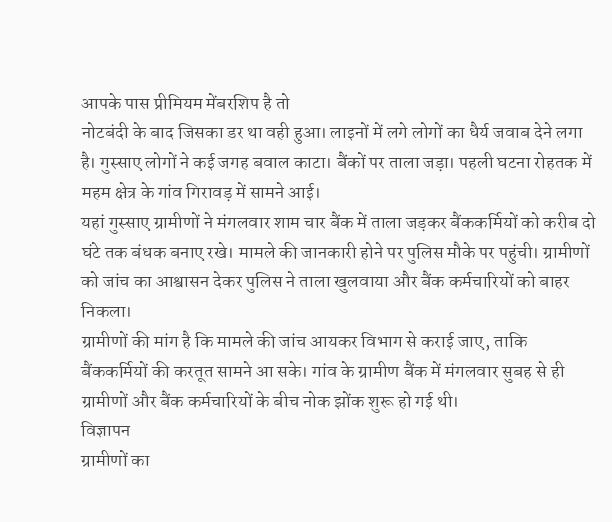आपके पास प्रीमियम मेंबरशिप है तो
नोटबंदी के बाद जिसका डर था वही हुआ। लाइनों में लगे लोगों का धैर्य जवाब देने लगा है। गुस्साए लोगों ने कई जगह बवाल काटा। बैंकों पर ताला जड़ा। पहली घटना रोहतक में महम क्षेत्र के गांव गिरावड़ में सामने आई।
यहां गुस्साए ग्रामीणों ने मंगलवार शाम चार बैंक में ताला जड़कर बैंककर्मियों को करीब दो घंटे तक बंधक बनाए रखे। मामले की जानकारी होने पर पुलिस मौके पर पहुंची। ग्रामीणों को जांच का आश्वासन देकर पुलिस ने ताला खुलवाया और बैंक कर्मचारियों को बाहर निकला।
ग्रामीणों की मांग है कि मामले की जांच आयकर विभाग से कराई जाए, ताकि बैंककर्मियों की करतूत सामने आ सके। गांव के ग्रामीण बैंक में मंगलवार सुबह से ही ग्रामीणों और बैंक कर्मचारियों के बीच नोक झोंक शुरू हो गई थी।
विज्ञापन
ग्रामीणों का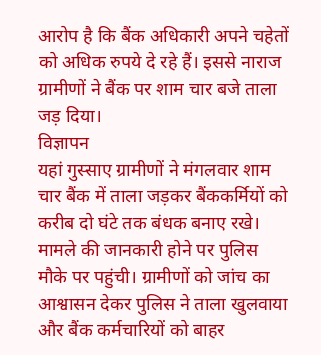आरोप है कि बैंक अधिकारी अपने चहेतों को अधिक रुपये दे रहे हैं। इससे नाराज ग्रामीणों ने बैंक पर शाम चार बजे ताला जड़ दिया।
विज्ञापन
यहां गुस्साए ग्रामीणों ने मंगलवार शाम चार बैंक में ताला जड़कर बैंककर्मियों को करीब दो घंटे तक बंधक बनाए रखे। मामले की जानकारी होने पर पुलिस मौके पर पहुंची। ग्रामीणों को जांच का आश्वासन देकर पुलिस ने ताला खुलवाया और बैंक कर्मचारियों को बाहर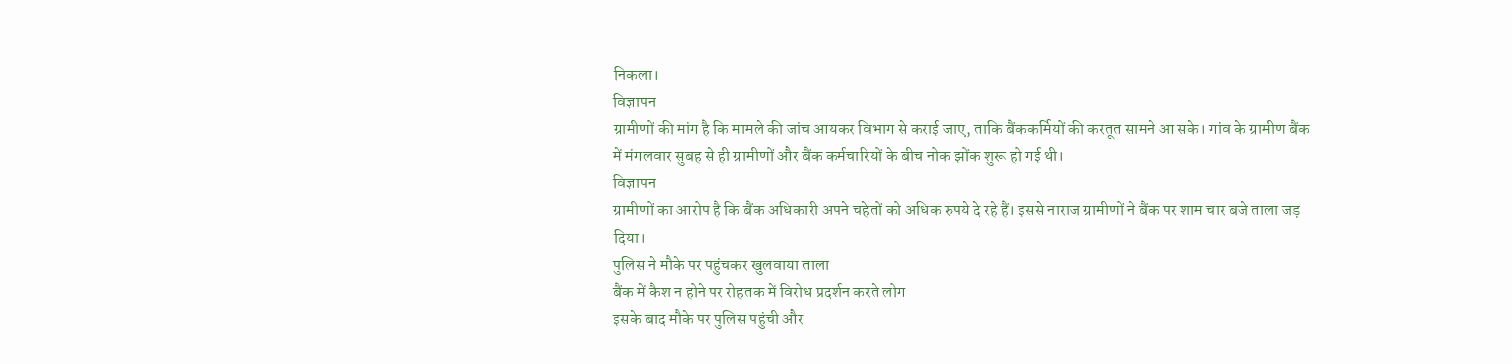निकला।
विज्ञापन
ग्रामीणों की मांग है कि मामले की जांच आयकर विभाग से कराई जाए, ताकि बैंककर्मियों की करतूत सामने आ सके। गांव के ग्रामीण बैंक में मंगलवार सुबह से ही ग्रामीणों और बैंक कर्मचारियों के बीच नोक झोंक शुरू हो गई थी।
विज्ञापन
ग्रामीणों का आरोप है कि बैंक अधिकारी अपने चहेतों को अधिक रुपये दे रहे हैं। इससे नाराज ग्रामीणों ने बैंक पर शाम चार बजे ताला जड़ दिया।
पुलिस ने मौके पर पहुंचकर खुलवाया ताला
बैंक में कैश न होने पर रोहतक में विरोध प्रदर्शन करते लोग
इसके बाद मौके पर पुलिस पहुंची और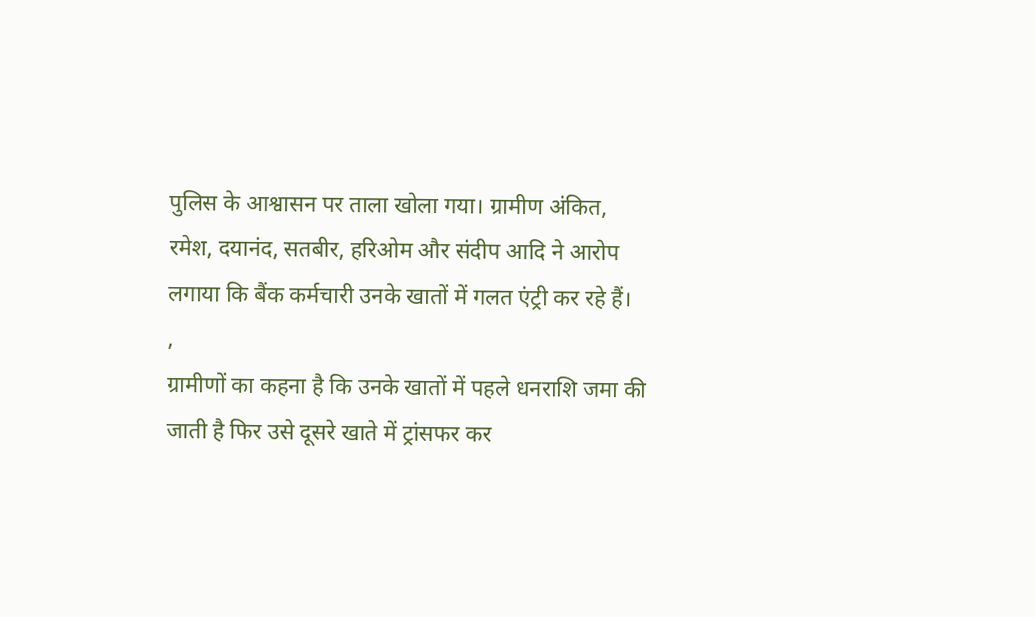पुलिस के आश्वासन पर ताला खोला गया। ग्रामीण अंकित, रमेश, दयानंद, सतबीर, हरिओम और संदीप आदि ने आरोप लगाया कि बैंक कर्मचारी उनके खातों में गलत एंट्री कर रहे हैं।
,
ग्रामीणों का कहना है कि उनके खातों में पहले धनराशि जमा की जाती है फिर उसे दूसरे खाते में ट्रांसफर कर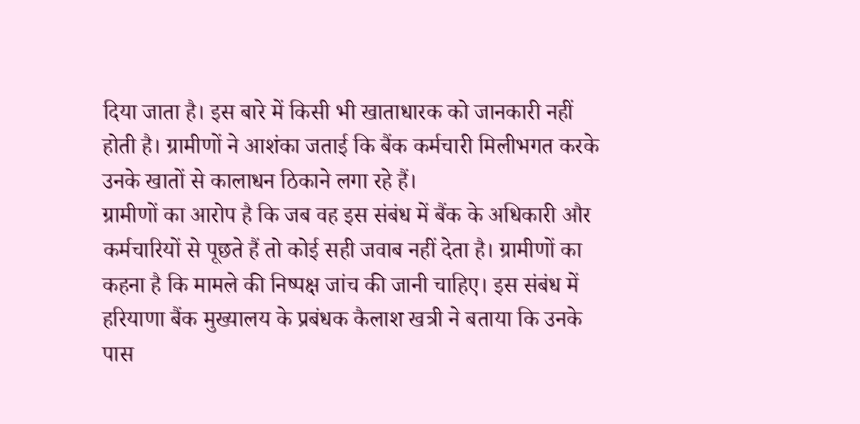दिया जाता है। इस बारे में किसी भी खाताधारक को जानकारी नहीं होती है। ग्रामीणों ने आशंका जताई कि बैंक कर्मचारी मिलीभगत करके उनके खातों से कालाधन ठिकाने लगा रहे हैं।
ग्रामीणों का आरोप है कि जब वह इस संबंध में बैंक के अधिकारी और कर्मचारियों से पूछते हैं तो कोई सही जवाब नहीं देता है। ग्रामीणों का कहना है कि मामले की निष्पक्ष जांच की जानी चाहिए। इस संबंध में हरियाणा बैंक मुख्यालय के प्रबंधक कैलाश खत्री ने बताया कि उनके पास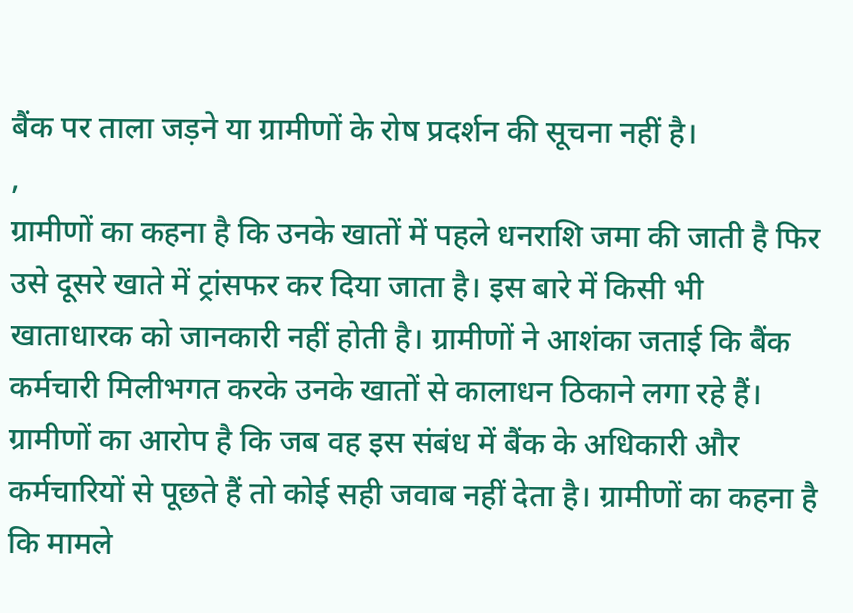बैंक पर ताला जड़ने या ग्रामीणों के रोष प्रदर्शन की सूचना नहीं है।
,
ग्रामीणों का कहना है कि उनके खातों में पहले धनराशि जमा की जाती है फिर उसे दूसरे खाते में ट्रांसफर कर दिया जाता है। इस बारे में किसी भी खाताधारक को जानकारी नहीं होती है। ग्रामीणों ने आशंका जताई कि बैंक कर्मचारी मिलीभगत करके उनके खातों से कालाधन ठिकाने लगा रहे हैं।
ग्रामीणों का आरोप है कि जब वह इस संबंध में बैंक के अधिकारी और कर्मचारियों से पूछते हैं तो कोई सही जवाब नहीं देता है। ग्रामीणों का कहना है कि मामले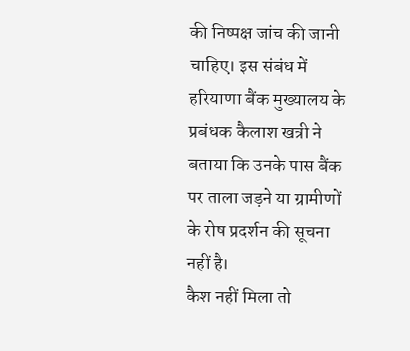की निष्पक्ष जांच की जानी चाहिए। इस संबंध में हरियाणा बैंक मुख्यालय के प्रबंधक कैलाश खत्री ने बताया कि उनके पास बैंक पर ताला जड़ने या ग्रामीणों के रोष प्रदर्शन की सूचना नहीं है।
कैश नहीं मिला तो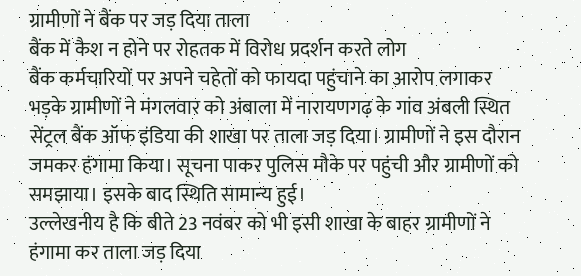ग्रामीणों ने बैंक पर जड़ दिया ताला
बैंक में कैश न होने पर रोहतक में विरोध प्रदर्शन करते लोग
बैंक कर्मचारियों पर अपने चहेतों को फायदा पहुंचाने का आरोप लगाकर भड़के ग्रामीणों ने मंगलवार को अंबाला में नारायणगढ़ के गांव अंबली स्थित सेंट्रल बैंक ऑफ इंडिया की शाखा पर ताला जड़ दिया। ग्रामीणों ने इस दौरान जमकर हंगामा किया। सूचना पाकर पुलिस मौके पर पहुंची और ग्रामीणों को समझाया। इसके बाद स्थिति सामान्य हुई।
उल्लेखनीय है कि बीते 23 नवंबर को भी इसी शाखा के बाहर ग्रामीणों ने हंगामा कर ताला जड़ दिया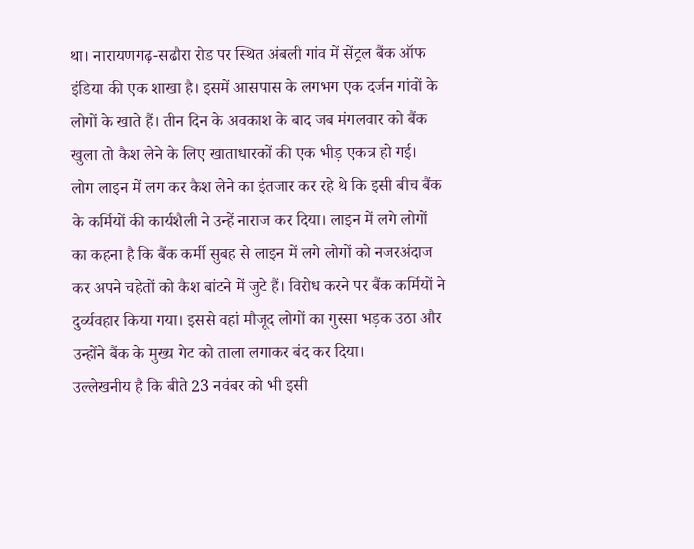था। नारायणगढ़-सढौरा रोड पर स्थित अंबली गांव में सेंट्रल बैंक ऑफ इंडिया की एक शाखा है। इसमें आसपास के लगभग एक दर्जन गांवों के लोगों के खाते हैं। तीन दिन के अवकाश के बाद जब मंगलवार को बैंक खुला तो कैश लेने के लिए खाताधारकों की एक भीड़ एकत्र हो गई।
लोग लाइन में लग कर कैश लेने का इंतजार कर रहे थे कि इसी बीच बैंक के कर्मियों की कार्यशैली ने उन्हें नाराज कर दिया। लाइन में लगे लोगों का कहना है कि बैंक कर्मी सुबह से लाइन में लगे लोगों को नजरअंदाज कर अपने चहेतों को कैश बांटने में जुटे हैं। विरोध करने पर बैंक कर्मियों ने दुर्व्यवहार किया गया। इससे वहां मौजूद लोगों का गुस्सा भड़क उठा और उन्होंने बैंक के मुख्य गेट को ताला लगाकर बंद कर दिया।
उल्लेखनीय है कि बीते 23 नवंबर को भी इसी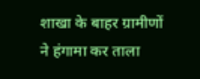शाखा के बाहर ग्रामीणों ने हंगामा कर ताला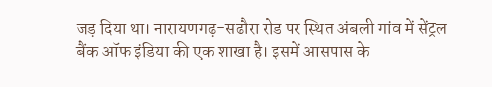जड़ दिया था। नारायणगढ़-सढौरा रोड पर स्थित अंबली गांव में सेंट्रल बैंक ऑफ इंडिया की एक शाखा है। इसमें आसपास के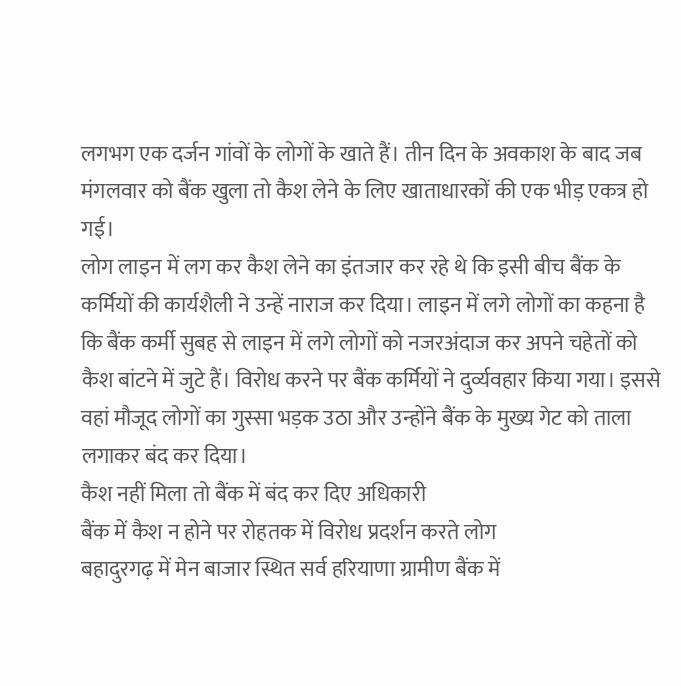लगभग एक दर्जन गांवों के लोगों के खाते हैं। तीन दिन के अवकाश के बाद जब मंगलवार को बैंक खुला तो कैश लेने के लिए खाताधारकों की एक भीड़ एकत्र हो गई।
लोग लाइन में लग कर कैश लेने का इंतजार कर रहे थे कि इसी बीच बैंक के कर्मियों की कार्यशैली ने उन्हें नाराज कर दिया। लाइन में लगे लोगों का कहना है कि बैंक कर्मी सुबह से लाइन में लगे लोगों को नजरअंदाज कर अपने चहेतों को कैश बांटने में जुटे हैं। विरोध करने पर बैंक कर्मियों ने दुर्व्यवहार किया गया। इससे वहां मौजूद लोगों का गुस्सा भड़क उठा और उन्होंने बैंक के मुख्य गेट को ताला लगाकर बंद कर दिया।
कैश नहीं मिला तो बैंक में बंद कर दिए अधिकारी
बैंक में कैश न होने पर रोहतक में विरोध प्रदर्शन करते लोग
बहादुरगढ़ में मेन बाजार स्थित सर्व हरियाणा ग्रामीण बैंक में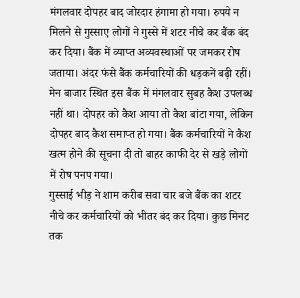मंगलवार दोपहर बाद जोरदार हंगामा हो गया। रुपये न मिलने से गुस्साए लोगों ने गुस्से में शटर नीचे कर बैंक बंद कर दिया। बैंक में व्याप्त अव्यवस्थाओं पर जमकर रोष जताया। अंदर फंसे बैंक कर्मचारियों की धड़कनें बढ़ी रहीं।
मेन बाजार स्थित इस बैंक में मंगलवार सुबह कैश उपलब्ध नहीं था। दोपहर को कैश आया तो कैश बांटा गया, लेकिन दोपहर बाद कैश समाप्त हो गया। बैंक कर्मचारियों ने कैश खत्म होने की सूचना दी तो बाहर काफी देर से खड़े लोगों में रोष पनप गया।
गुस्साई भीड़ ने शाम करीब सवा चार बजे बैंक का शटर नीचे कर कर्मचारियों को भीतर बंद कर दिया। कुछ मिनट तक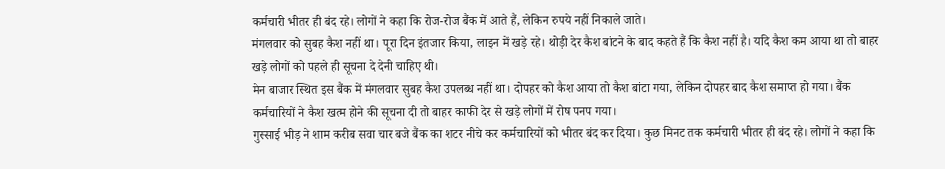कर्मचारी भीतर ही बंद रहे। लोगों ने कहा कि रोज-रोज बैंक में आते हैं, लेकिन रुपये नहीं निकाले जाते।
मंगलवार को सुबह कैश नहीं था। पूरा दिन इंतजार किया, लाइन में खड़े रहे। थोड़ी देर कैश बांटने के बाद कहते हैं कि कैश नहीं है। यदि कैश कम आया था तो बाहर खड़े लोगों को पहले ही सूचना दे देनी चाहिए थी।
मेन बाजार स्थित इस बैंक में मंगलवार सुबह कैश उपलब्ध नहीं था। दोपहर को कैश आया तो कैश बांटा गया, लेकिन दोपहर बाद कैश समाप्त हो गया। बैंक कर्मचारियों ने कैश खत्म होने की सूचना दी तो बाहर काफी देर से खड़े लोगों में रोष पनप गया।
गुस्साई भीड़ ने शाम करीब सवा चार बजे बैंक का शटर नीचे कर कर्मचारियों को भीतर बंद कर दिया। कुछ मिनट तक कर्मचारी भीतर ही बंद रहे। लोगों ने कहा कि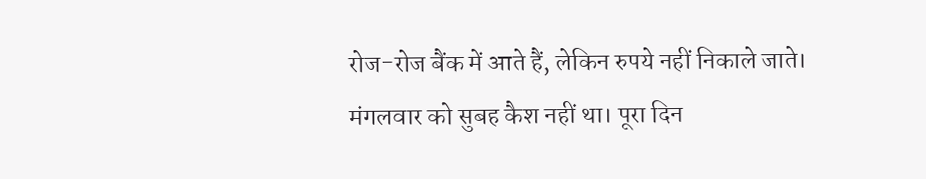रोज-रोज बैंक में आते हैं, लेकिन रुपये नहीं निकाले जाते।
मंगलवार को सुबह कैश नहीं था। पूरा दिन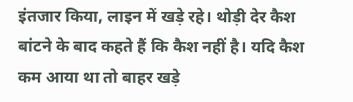इंतजार किया, लाइन में खड़े रहे। थोड़ी देर कैश बांटने के बाद कहते हैं कि कैश नहीं है। यदि कैश कम आया था तो बाहर खड़े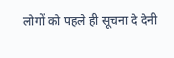लोगों को पहले ही सूचना दे देनी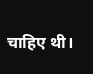चाहिए थी।